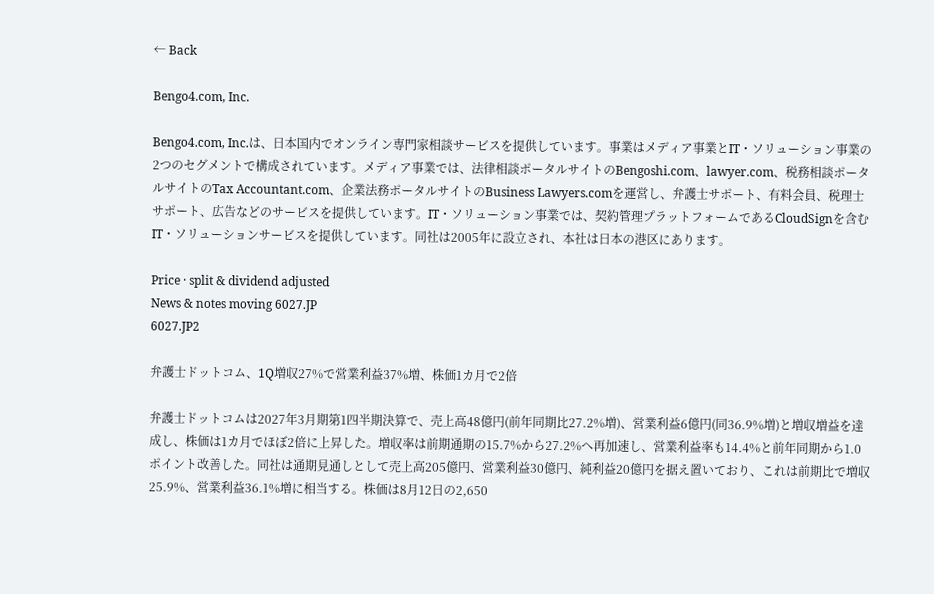← Back

Bengo4.com, Inc.

Bengo4.com, Inc.は、日本国内でオンライン専門家相談サービスを提供しています。事業はメディア事業とIT・ソリューション事業の2つのセグメントで構成されています。メディア事業では、法律相談ポータルサイトのBengoshi.com、lawyer.com、税務相談ポータルサイトのTax Accountant.com、企業法務ポータルサイトのBusiness Lawyers.comを運営し、弁護士サポート、有料会員、税理士サポート、広告などのサービスを提供しています。IT・ソリューション事業では、契約管理プラットフォームであるCloudSignを含むIT・ソリューションサービスを提供しています。同社は2005年に設立され、本社は日本の港区にあります。

Price · split & dividend adjusted
News & notes moving 6027.JP
6027.JP2

弁護士ドットコム、1Q増収27%で営業利益37%増、株価1カ月で2倍

弁護士ドットコムは2027年3月期第1四半期決算で、売上高48億円(前年同期比27.2%増)、営業利益6億円(同36.9%増)と増収増益を達成し、株価は1カ月でほぼ2倍に上昇した。増収率は前期通期の15.7%から27.2%へ再加速し、営業利益率も14.4%と前年同期から1.0ポイント改善した。同社は通期見通しとして売上高205億円、営業利益30億円、純利益20億円を据え置いており、これは前期比で増収25.9%、営業利益36.1%増に相当する。株価は8月12日の2,650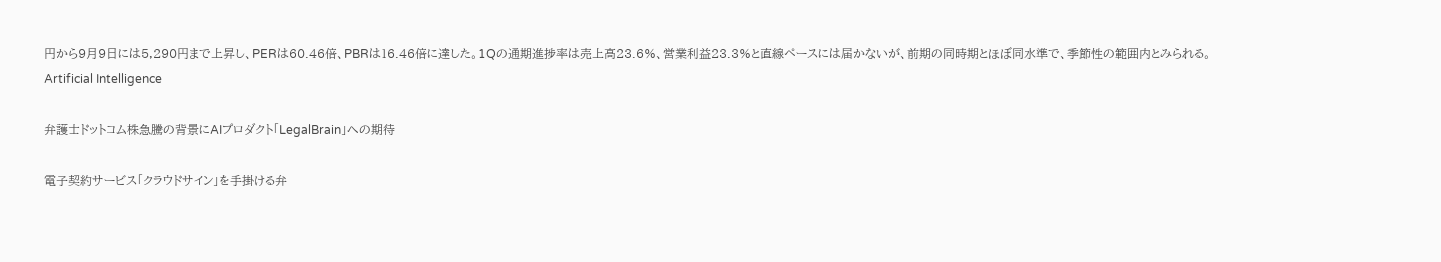円から9月9日には5,290円まで上昇し、PERは60.46倍、PBRは16.46倍に達した。1Qの通期進捗率は売上高23.6%、営業利益23.3%と直線ペースには届かないが、前期の同時期とほぼ同水準で、季節性の範囲内とみられる。
Artificial Intelligence

弁護士ドットコム株急騰の背景にAIプロダクト「LegalBrain」への期待

電子契約サービス「クラウドサイン」を手掛ける弁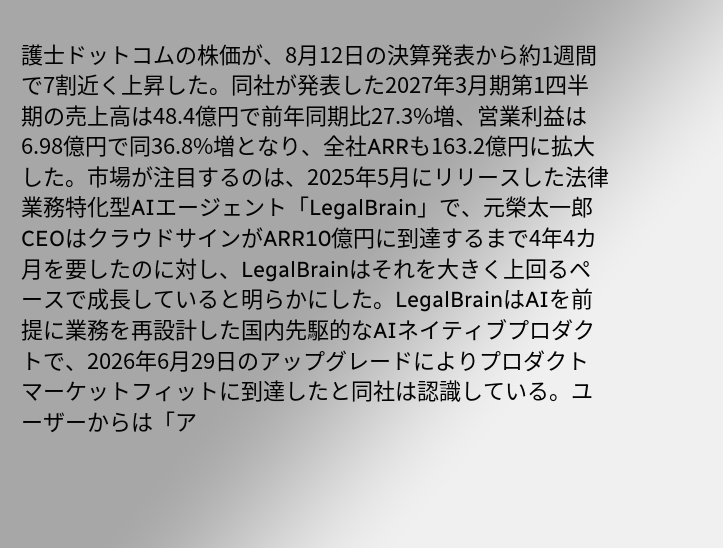護士ドットコムの株価が、8月12日の決算発表から約1週間で7割近く上昇した。同社が発表した2027年3月期第1四半期の売上高は48.4億円で前年同期比27.3%増、営業利益は6.98億円で同36.8%増となり、全社ARRも163.2億円に拡大した。市場が注目するのは、2025年5月にリリースした法律業務特化型AIエージェント「LegalBrain」で、元榮太一郎CEOはクラウドサインがARR10億円に到達するまで4年4カ月を要したのに対し、LegalBrainはそれを大きく上回るペースで成長していると明らかにした。LegalBrainはAIを前提に業務を再設計した国内先駆的なAIネイティブプロダクトで、2026年6月29日のアップグレードによりプロダクトマーケットフィットに到達したと同社は認識している。ユーザーからは「ア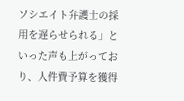ソシエイト弁護士の採用を遅らせられる」といった声も上がっており、人件費予算を獲得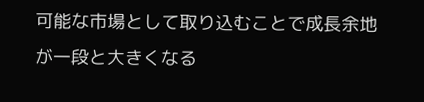可能な市場として取り込むことで成長余地が一段と大きくなる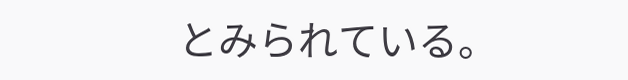とみられている。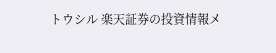トウシル 楽天証券の投資情報メ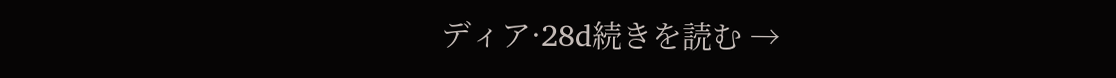ディア·28d続きを読む →